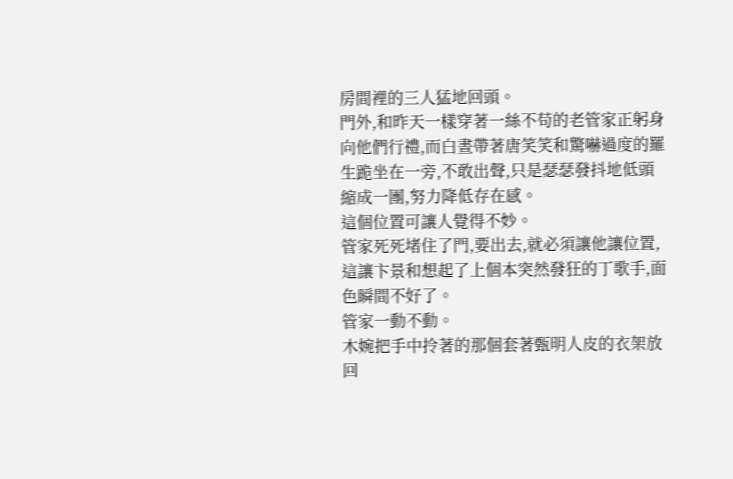房間裡的三人猛地回頭。
門外,和昨天一樣穿著一絲不苟的老管家正躬身向他們行禮,而白晝帶著唐笑笑和驚嚇過度的羅生跪坐在一旁,不敢出聲,只是瑟瑟發抖地低頭縮成一團,努力降低存在感。
這個位置可讓人覺得不妙。
管家死死堵住了門,要出去,就必須讓他讓位置,這讓卞景和想起了上個本突然發狂的丁歌手,面色瞬間不好了。
管家一動不動。
木婉把手中拎著的那個套著甄明人皮的衣架放回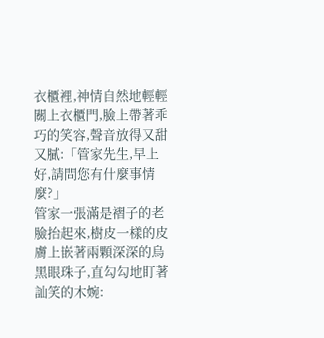衣櫃裡,神情自然地輕輕關上衣櫃門,臉上帶著乖巧的笑容,聲音放得又甜又膩:「管家先生,早上好,請問您有什麼事情麼?」
管家一張滿是褶子的老臉抬起來,樹皮一樣的皮膚上嵌著兩顆深深的烏黑眼珠子,直勾勾地盯著訕笑的木婉: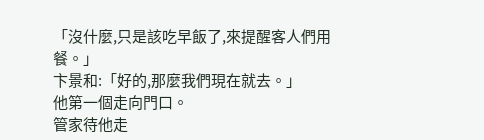「沒什麼,只是該吃早飯了,來提醒客人們用餐。」
卞景和:「好的,那麼我們現在就去。」
他第一個走向門口。
管家待他走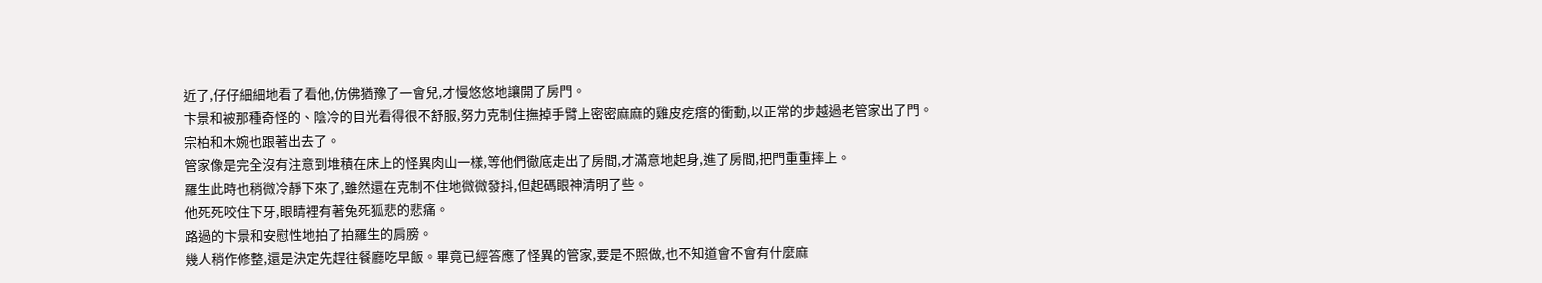近了,仔仔細細地看了看他,仿佛猶豫了一會兒,才慢悠悠地讓開了房門。
卞景和被那種奇怪的、陰冷的目光看得很不舒服,努力克制住撫掉手臂上密密麻麻的雞皮疙瘩的衝動,以正常的步越過老管家出了門。
宗柏和木婉也跟著出去了。
管家像是完全沒有注意到堆積在床上的怪異肉山一樣,等他們徹底走出了房間,才滿意地起身,進了房間,把門重重摔上。
羅生此時也稍微冷靜下來了,雖然還在克制不住地微微發抖,但起碼眼神清明了些。
他死死咬住下牙,眼睛裡有著兔死狐悲的悲痛。
路過的卞景和安慰性地拍了拍羅生的肩膀。
幾人稍作修整,還是決定先趕往餐廳吃早飯。畢竟已經答應了怪異的管家,要是不照做,也不知道會不會有什麼麻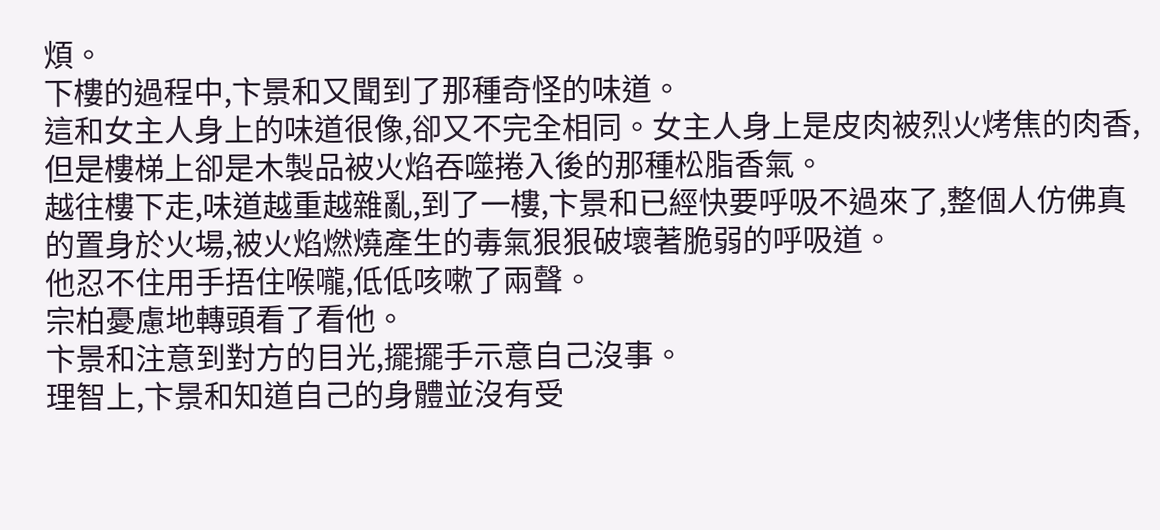煩。
下樓的過程中,卞景和又聞到了那種奇怪的味道。
這和女主人身上的味道很像,卻又不完全相同。女主人身上是皮肉被烈火烤焦的肉香,但是樓梯上卻是木製品被火焰吞噬捲入後的那種松脂香氣。
越往樓下走,味道越重越雜亂,到了一樓,卞景和已經快要呼吸不過來了,整個人仿佛真的置身於火場,被火焰燃燒產生的毒氣狠狠破壞著脆弱的呼吸道。
他忍不住用手捂住喉嚨,低低咳嗽了兩聲。
宗柏憂慮地轉頭看了看他。
卞景和注意到對方的目光,擺擺手示意自己沒事。
理智上,卞景和知道自己的身體並沒有受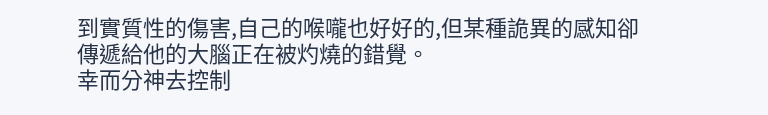到實質性的傷害,自己的喉嚨也好好的,但某種詭異的感知卻傳遞給他的大腦正在被灼燒的錯覺。
幸而分神去控制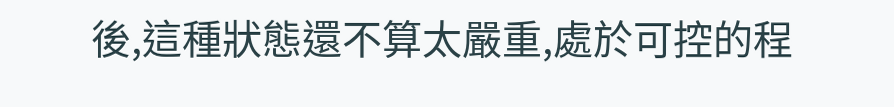後,這種狀態還不算太嚴重,處於可控的程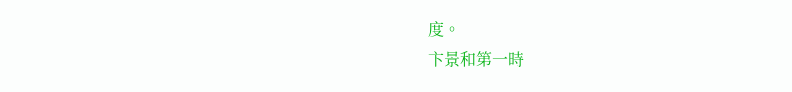度。
卞景和第一時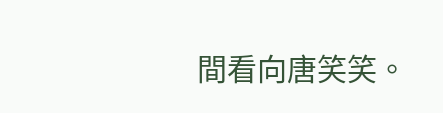間看向唐笑笑。